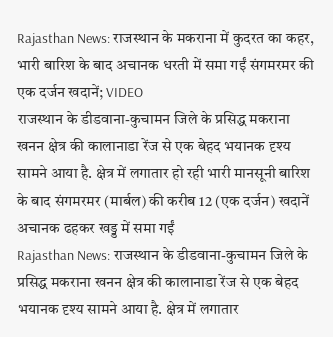Rajasthan News: राजस्थान के मकराना में कुदरत का कहर, भारी बारिश के बाद अचानक धरती में समा गईं संगमरमर की एक दर्जन खदानें; VIDEO
राजस्थान के डीडवाना-कुचामन जिले के प्रसिद्ध मकराना खनन क्षेत्र की कालानाडा रेंज से एक बेहद भयानक दृश्य सामने आया है. क्षेत्र में लगातार हो रही भारी मानसूनी बारिश के बाद संगमरमर (मार्बल) की करीब 12 (एक दर्जन) खदानें अचानक ढहकर खड्ड में समा गईं
Rajasthan News: राजस्थान के डीडवाना-कुचामन जिले के प्रसिद्ध मकराना खनन क्षेत्र की कालानाडा रेंज से एक बेहद भयानक दृश्य सामने आया है. क्षेत्र में लगातार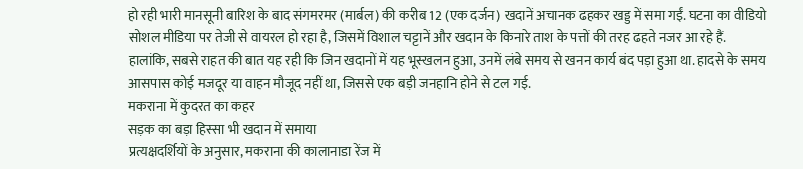हो रही भारी मानसूनी बारिश के बाद संगमरमर (मार्बल) की करीब 12 (एक दर्जन) खदानें अचानक ढहकर खड्ड में समा गईं. घटना का वीडियो सोशल मीडिया पर तेजी से वायरल हो रहा है, जिसमें विशाल चट्टानें और खदान के किनारे ताश के पत्तों की तरह ढहते नजर आ रहे हैं.
हालांकि, सबसे राहत की बात यह रही कि जिन खदानों में यह भूस्खलन हुआ, उनमें लंबे समय से खनन कार्य बंद पड़ा हुआ था. हादसे के समय आसपास कोई मजदूर या वाहन मौजूद नहीं था, जिससे एक बड़ी जनहानि होने से टल गई.
मकराना में कुदरत का कहर
सड़क का बड़ा हिस्सा भी खदान में समाया
प्रत्यक्षदर्शियों के अनुसार, मकराना की कालानाडा रेंज में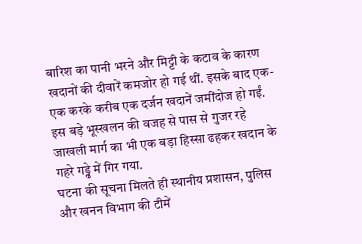बारिश का पानी भरने और मिट्टी के कटाव के कारण खदानों की दीवारें कमजोर हो गई थीं. इसके बाद एक-एक करके करीब एक दर्जन खदानें जमींदोज हो गईं. इस बड़े भूस्खलन की वजह से पास से गुजर रहे जाखली मार्ग का भी एक बड़ा हिस्सा ढहकर खदान के गहरे गड्ढे में गिर गया.
घटना की सूचना मिलते ही स्थानीय प्रशासन, पुलिस और खनन विभाग की टीमें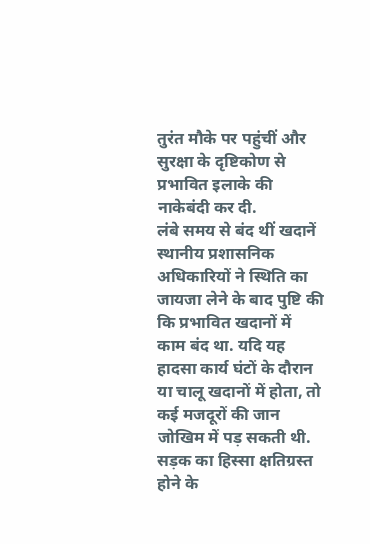तुरंत मौके पर पहुंचीं और सुरक्षा के दृष्टिकोण से प्रभावित इलाके की नाकेबंदी कर दी.
लंबे समय से बंद थीं खदानें
स्थानीय प्रशासनिक अधिकारियों ने स्थिति का जायजा लेने के बाद पुष्टि की कि प्रभावित खदानों में काम बंद था. यदि यह हादसा कार्य घंटों के दौरान या चालू खदानों में होता, तो कई मजदूरों की जान जोखिम में पड़ सकती थी.
सड़क का हिस्सा क्षतिग्रस्त होने के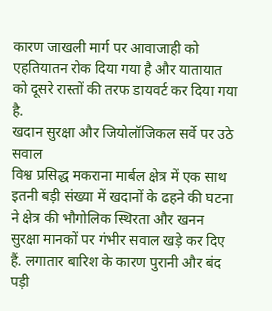कारण जाखली मार्ग पर आवाजाही को एहतियातन रोक दिया गया है और यातायात को दूसरे रास्तों की तरफ डायवर्ट कर दिया गया है.
खदान सुरक्षा और जियोलॉजिकल सर्वे पर उठे सवाल
विश्व प्रसिद्ध मकराना मार्बल क्षेत्र में एक साथ इतनी बड़ी संख्या में खदानों के ढहने की घटना ने क्षेत्र की भौगोलिक स्थिरता और खनन सुरक्षा मानकों पर गंभीर सवाल खड़े कर दिए हैं. लगातार बारिश के कारण पुरानी और बंद पड़ी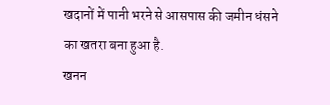खदानों में पानी भरने से आसपास की जमीन धंसने का खतरा बना हुआ है.
खनन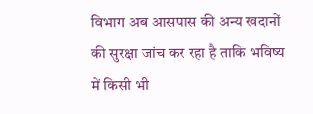विभाग अब आसपास की अन्य खदानों की सुरक्षा जांच कर रहा है ताकि भविष्य में किसी भी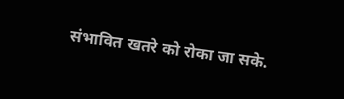संभावित खतरे को रोका जा सके.